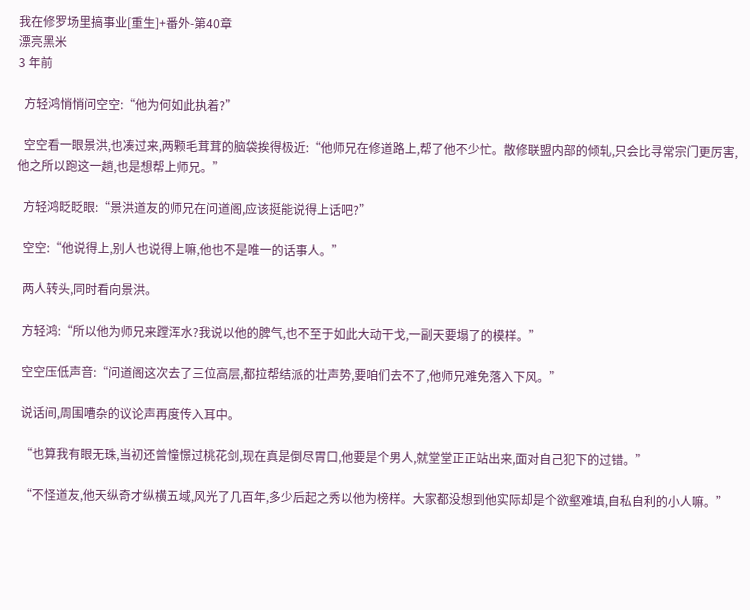我在修罗场里搞事业[重生]+番外-第40章
漂亮黑米
3 年前

  方轻鸿悄悄问空空:“他为何如此执着?”

  空空看一眼景洪,也凑过来,两颗毛茸茸的脑袋挨得极近:“他师兄在修道路上,帮了他不少忙。散修联盟内部的倾轧,只会比寻常宗门更厉害,他之所以跑这一趟,也是想帮上师兄。”

  方轻鸿眨眨眼:“景洪道友的师兄在问道阁,应该挺能说得上话吧?”

  空空:“他说得上,别人也说得上嘛,他也不是唯一的话事人。”

  两人转头,同时看向景洪。

  方轻鸿:“所以他为师兄来蹚浑水?我说以他的脾气,也不至于如此大动干戈,一副天要塌了的模样。”

  空空压低声音:“问道阁这次去了三位高层,都拉帮结派的壮声势,要咱们去不了,他师兄难免落入下风。”

  说话间,周围嘈杂的议论声再度传入耳中。

  “也算我有眼无珠,当初还曾憧憬过桃花剑,现在真是倒尽胃口,他要是个男人,就堂堂正正站出来,面对自己犯下的过错。”

  “不怪道友,他天纵奇才纵横五域,风光了几百年,多少后起之秀以他为榜样。大家都没想到他实际却是个欲壑难填,自私自利的小人嘛。”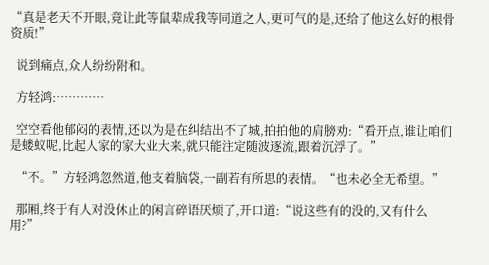“真是老天不开眼,竟让此等鼠辈成我等同道之人,更可气的是,还给了他这么好的根骨资质!”

  说到痛点,众人纷纷附和。

  方轻鸿:…………

  空空看他郁闷的表情,还以为是在纠结出不了城,拍拍他的肩膀劝:“看开点,谁让咱们是蝼蚁呢,比起人家的家大业大来,就只能注定随波逐流,跟着沉浮了。”

  “不。”方轻鸿忽然道,他支着脑袋,一副若有所思的表情。“也未必全无希望。”

  那厢,终于有人对没休止的闲言碎语厌烦了,开口道:“说这些有的没的,又有什么用?”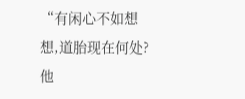“有闲心不如想想,道胎现在何处?他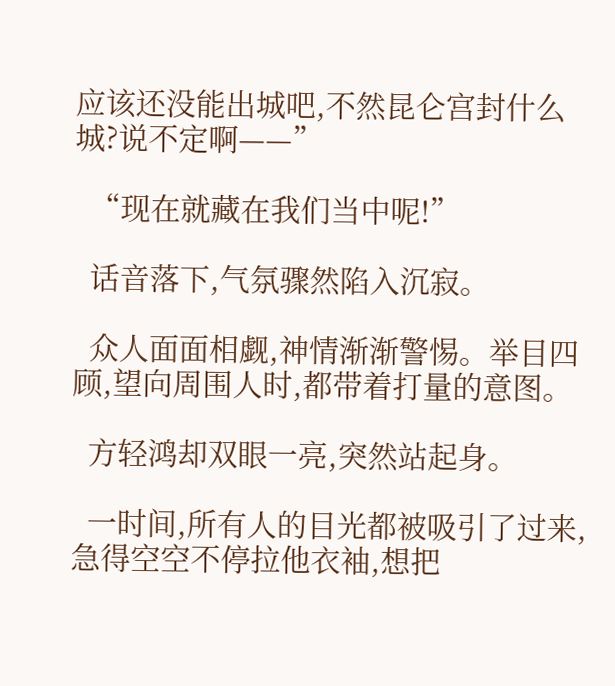应该还没能出城吧,不然昆仑宫封什么城?说不定啊——”

  “现在就藏在我们当中呢!”

  话音落下,气氛骤然陷入沉寂。

  众人面面相觑,神情渐渐警惕。举目四顾,望向周围人时,都带着打量的意图。

  方轻鸿却双眼一亮,突然站起身。

  一时间,所有人的目光都被吸引了过来,急得空空不停拉他衣袖,想把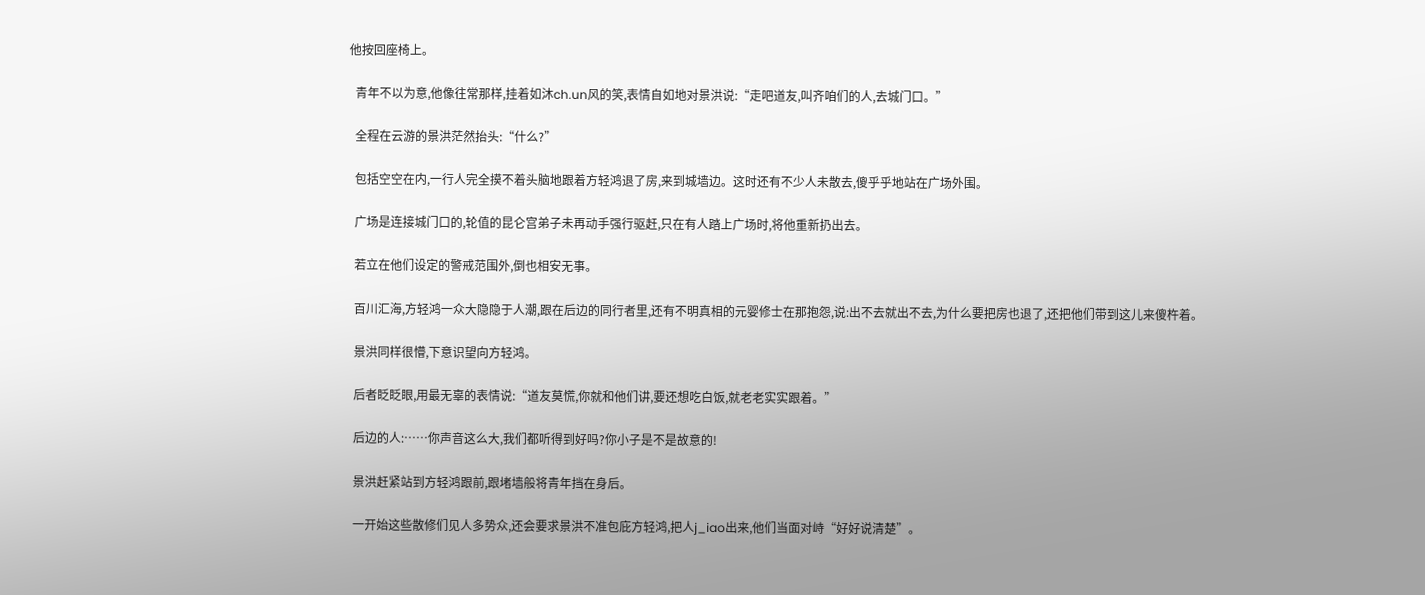他按回座椅上。

  青年不以为意,他像往常那样,挂着如沐ch.un风的笑,表情自如地对景洪说:“走吧道友,叫齐咱们的人,去城门口。”

  全程在云游的景洪茫然抬头:“什么?”

  包括空空在内,一行人完全摸不着头脑地跟着方轻鸿退了房,来到城墙边。这时还有不少人未散去,傻乎乎地站在广场外围。

  广场是连接城门口的,轮值的昆仑宫弟子未再动手强行驱赶,只在有人踏上广场时,将他重新扔出去。

  若立在他们设定的警戒范围外,倒也相安无事。

  百川汇海,方轻鸿一众大隐隐于人潮,跟在后边的同行者里,还有不明真相的元婴修士在那抱怨,说:出不去就出不去,为什么要把房也退了,还把他们带到这儿来傻杵着。

  景洪同样很懵,下意识望向方轻鸿。

  后者眨眨眼,用最无辜的表情说:“道友莫慌,你就和他们讲,要还想吃白饭,就老老实实跟着。”

  后边的人:……你声音这么大,我们都听得到好吗?你小子是不是故意的!

  景洪赶紧站到方轻鸿跟前,跟堵墙般将青年挡在身后。

  一开始这些散修们见人多势众,还会要求景洪不准包庇方轻鸿,把人j_iao出来,他们当面对峙“好好说清楚”。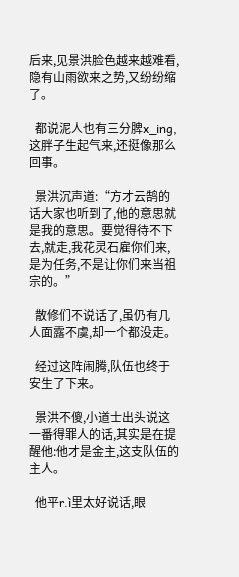后来,见景洪脸色越来越难看,隐有山雨欲来之势,又纷纷缩了。

  都说泥人也有三分脾x_ing,这胖子生起气来,还挺像那么回事。

  景洪沉声道:“方才云鹄的话大家也听到了,他的意思就是我的意思。要觉得待不下去,就走,我花灵石雇你们来,是为任务,不是让你们来当祖宗的。”

  散修们不说话了,虽仍有几人面露不虞,却一个都没走。

  经过这阵闹腾,队伍也终于安生了下来。

  景洪不傻,小道士出头说这一番得罪人的话,其实是在提醒他:他才是金主,这支队伍的主人。

  他平r.ì里太好说话,眼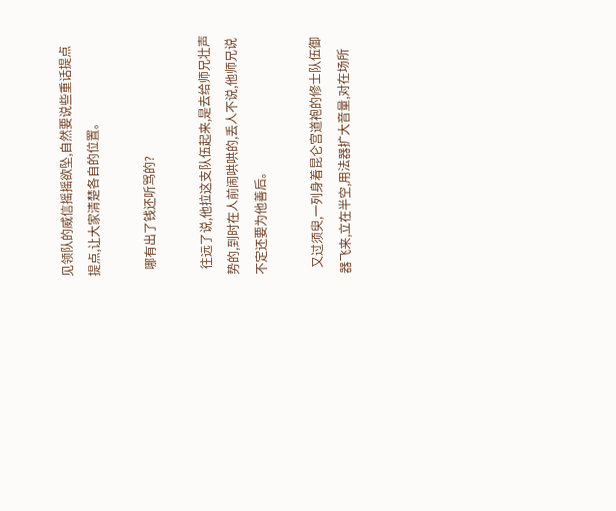见领队的威信摇摇欲坠,自然要说些重话提点提点,让大家清楚各自的位置。

  哪有出了钱还听骂的?

  往远了说,他拉这支队伍起来,是去给师兄壮声势的,到时在人前闹哄哄的,丢人不说,他师兄说不定还要为他善后。

  又过须臾,一列身着昆仑宫道袍的修士队伍御器飞来,立在半空,用法器扩大音量,对在场所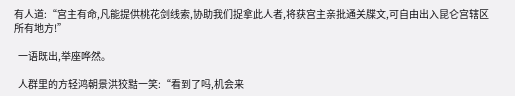有人道:“宫主有命,凡能提供桃花剑线索,协助我们捉拿此人者,将获宫主亲批通关牒文,可自由出入昆仑宫辖区所有地方!”

  一语既出,举座哗然。

  人群里的方轻鸿朝景洪狡黠一笑:“看到了吗,机会来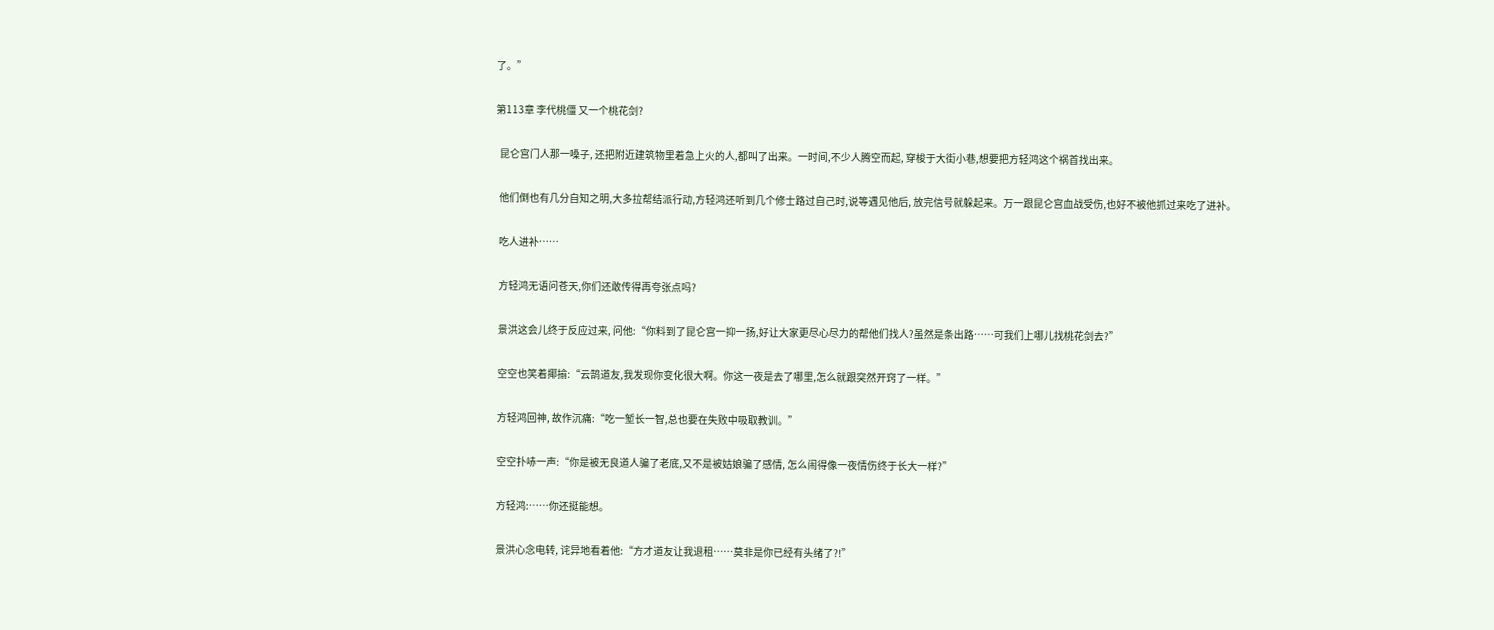了。”

第113章 李代桃僵 又一个桃花剑?

  昆仑宫门人那一嗓子, 还把附近建筑物里着急上火的人,都叫了出来。一时间,不少人腾空而起, 穿梭于大街小巷,想要把方轻鸿这个祸首找出来。

  他们倒也有几分自知之明,大多拉帮结派行动,方轻鸿还听到几个修士路过自己时,说等遇见他后, 放完信号就躲起来。万一跟昆仑宫血战受伤,也好不被他抓过来吃了进补。

  吃人进补……

  方轻鸿无语问苍天,你们还敢传得再夸张点吗?

  景洪这会儿终于反应过来, 问他:“你料到了昆仑宫一抑一扬,好让大家更尽心尽力的帮他们找人?虽然是条出路……可我们上哪儿找桃花剑去?”

  空空也笑着揶揄:“云鹄道友,我发现你变化很大啊。你这一夜是去了哪里,怎么就跟突然开窍了一样。”

  方轻鸿回神, 故作沉痛:“吃一堑长一智,总也要在失败中吸取教训。”

  空空扑哧一声:“你是被无良道人骗了老底,又不是被姑娘骗了感情, 怎么闹得像一夜情伤终于长大一样?”

  方轻鸿:……你还挺能想。

  景洪心念电转, 诧异地看着他:“方才道友让我退租……莫非是你已经有头绪了?!”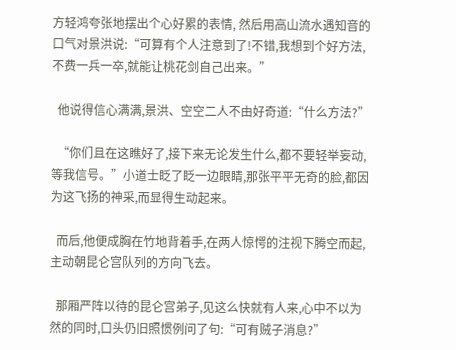方轻鸿夸张地摆出个心好累的表情, 然后用高山流水遇知音的口气对景洪说:“可算有个人注意到了!不错,我想到个好方法, 不费一兵一卒,就能让桃花剑自己出来。”

  他说得信心满满,景洪、空空二人不由好奇道:“什么方法?”

  “你们且在这瞧好了,接下来无论发生什么,都不要轻举妄动, 等我信号。”小道士眨了眨一边眼睛,那张平平无奇的脸,都因为这飞扬的神采,而显得生动起来。

  而后,他便成胸在竹地背着手,在两人惊愕的注视下腾空而起,主动朝昆仑宫队列的方向飞去。

  那厢严阵以待的昆仑宫弟子,见这么快就有人来,心中不以为然的同时,口头仍旧照惯例问了句:“可有贼子消息?”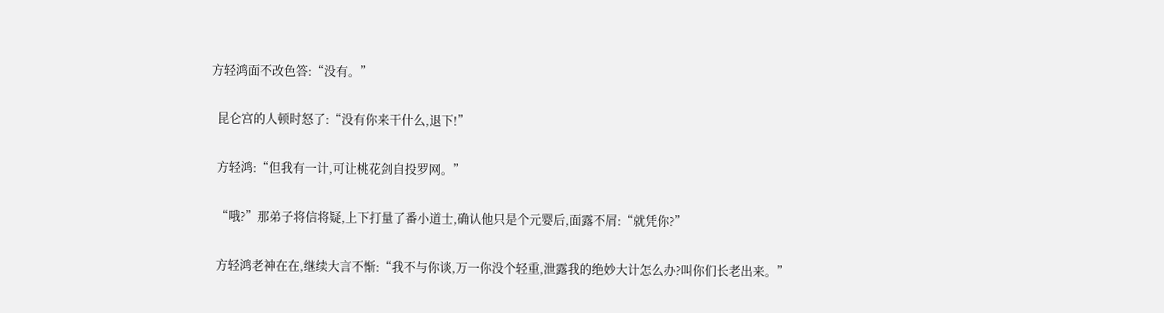方轻鸿面不改色答:“没有。”

  昆仑宫的人顿时怒了:“没有你来干什么,退下!”

  方轻鸿:“但我有一计,可让桃花剑自投罗网。”

  “哦?”那弟子将信将疑,上下打量了番小道士,确认他只是个元婴后,面露不屑:“就凭你?”

  方轻鸿老神在在,继续大言不惭:“我不与你谈,万一你没个轻重,泄露我的绝妙大计怎么办?叫你们长老出来。”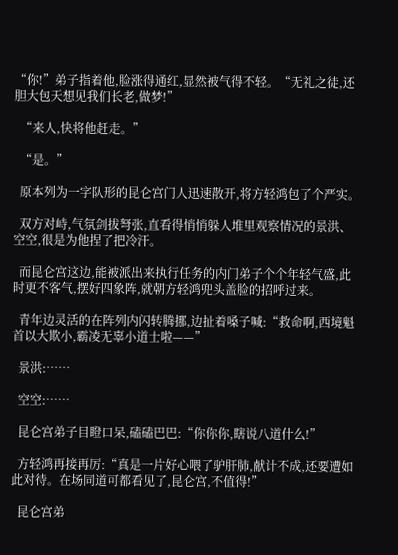“你!”弟子指着他,脸涨得通红,显然被气得不轻。“无礼之徒,还胆大包天想见我们长老,做梦!”

  “来人,快将他赶走。”

  “是。”

  原本列为一字队形的昆仑宫门人迅速散开,将方轻鸿包了个严实。

  双方对峙,气氛剑拔弩张,直看得悄悄躲人堆里观察情况的景洪、空空,很是为他捏了把冷汗。

  而昆仑宫这边,能被派出来执行任务的内门弟子个个年轻气盛,此时更不客气,摆好四象阵,就朝方轻鸿兜头盖脸的招呼过来。

  青年边灵活的在阵列内闪转腾挪,边扯着嗓子喊:“救命啊,西境魁首以大欺小,霸凌无辜小道士啦——”

  景洪:……

  空空:……

  昆仑宫弟子目瞪口呆,磕磕巴巴:“你你你,瞎说八道什么!”

  方轻鸿再接再厉:“真是一片好心喂了驴肝肺,献计不成,还要遭如此对待。在场同道可都看见了,昆仑宫,不值得!”

  昆仑宫弟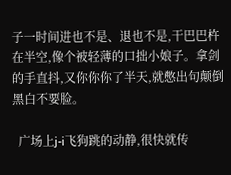子一时间进也不是、退也不是,干巴巴杵在半空,像个被轻薄的口拙小娘子。拿剑的手直抖,又你你你了半天,就憋出句颠倒黑白不要脸。

  广场上j-i飞狗跳的动静,很快就传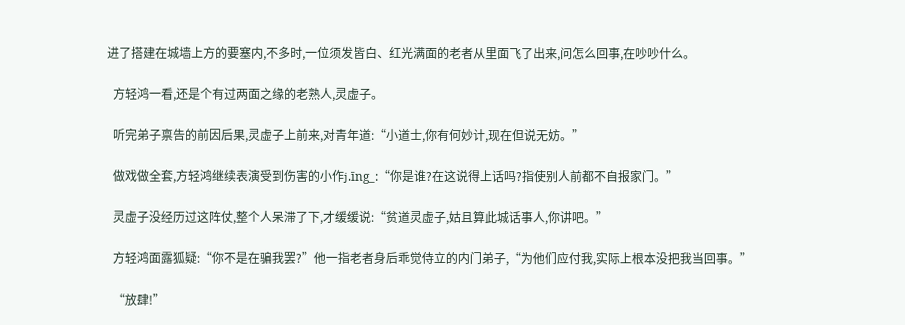进了搭建在城墙上方的要塞内,不多时,一位须发皆白、红光满面的老者从里面飞了出来,问怎么回事,在吵吵什么。

  方轻鸿一看,还是个有过两面之缘的老熟人,灵虚子。

  听完弟子禀告的前因后果,灵虚子上前来,对青年道:“小道士,你有何妙计,现在但说无妨。”

  做戏做全套,方轻鸿继续表演受到伤害的小作j.īng_:“你是谁?在这说得上话吗?指使别人前都不自报家门。”

  灵虚子没经历过这阵仗,整个人呆滞了下,才缓缓说:“贫道灵虚子,姑且算此城话事人,你讲吧。”

  方轻鸿面露狐疑:“你不是在骗我罢?”他一指老者身后乖觉侍立的内门弟子,“为他们应付我,实际上根本没把我当回事。”

  “放肆!”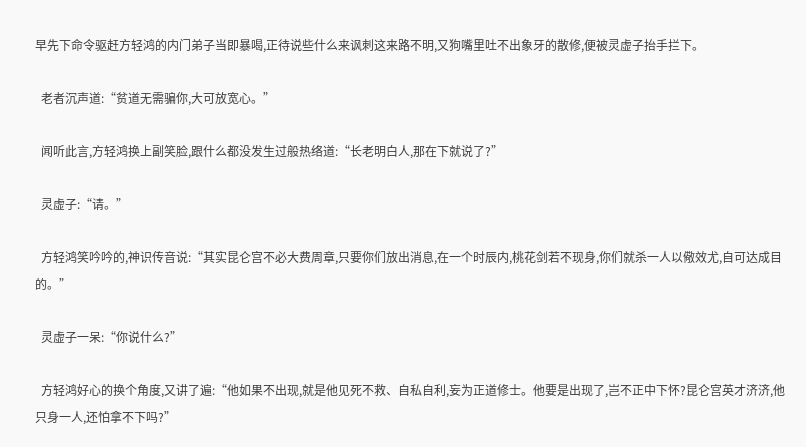早先下命令驱赶方轻鸿的内门弟子当即暴喝,正待说些什么来讽刺这来路不明,又狗嘴里吐不出象牙的散修,便被灵虚子抬手拦下。

  老者沉声道:“贫道无需骗你,大可放宽心。”

  闻听此言,方轻鸿换上副笑脸,跟什么都没发生过般热络道:“长老明白人,那在下就说了?”

  灵虚子:“请。”

  方轻鸿笑吟吟的,神识传音说:“其实昆仑宫不必大费周章,只要你们放出消息,在一个时辰内,桃花剑若不现身,你们就杀一人以儆效尤,自可达成目的。”

  灵虚子一呆:“你说什么?”

  方轻鸿好心的换个角度,又讲了遍:“他如果不出现,就是他见死不救、自私自利,妄为正道修士。他要是出现了,岂不正中下怀?昆仑宫英才济济,他只身一人,还怕拿不下吗?”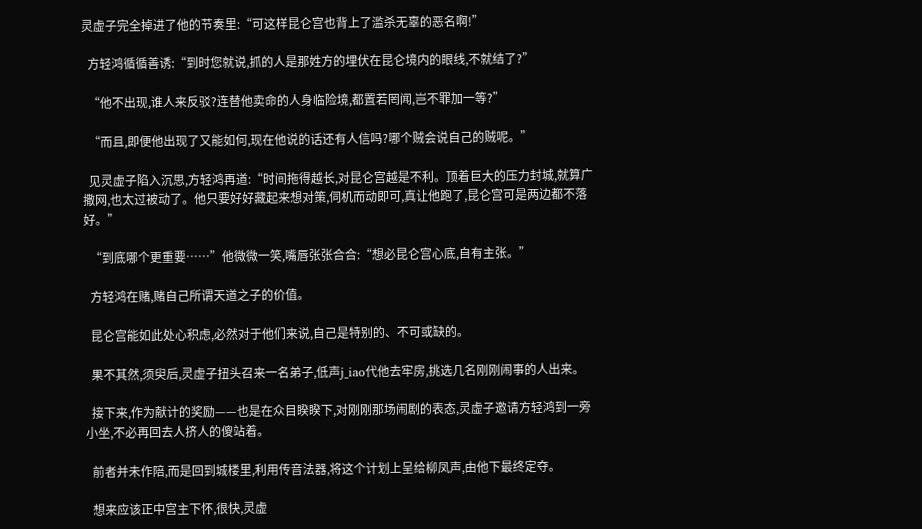灵虚子完全掉进了他的节奏里:“可这样昆仑宫也背上了滥杀无辜的恶名啊!”

  方轻鸿循循善诱:“到时您就说,抓的人是那姓方的埋伏在昆仑境内的眼线,不就结了?”

  “他不出现,谁人来反驳?连替他卖命的人身临险境,都置若罔闻,岂不罪加一等?”

  “而且,即便他出现了又能如何,现在他说的话还有人信吗?哪个贼会说自己的贼呢。”

  见灵虚子陷入沉思,方轻鸿再道:“时间拖得越长,对昆仑宫越是不利。顶着巨大的压力封城,就算广撒网,也太过被动了。他只要好好藏起来想对策,伺机而动即可,真让他跑了,昆仑宫可是两边都不落好。”

  “到底哪个更重要……”他微微一笑,嘴唇张张合合:“想必昆仑宫心底,自有主张。”

  方轻鸿在赌,赌自己所谓天道之子的价值。

  昆仑宫能如此处心积虑,必然对于他们来说,自己是特别的、不可或缺的。

  果不其然,须臾后,灵虚子扭头召来一名弟子,低声j_iao代他去牢房,挑选几名刚刚闹事的人出来。

  接下来,作为献计的奖励——也是在众目睽睽下,对刚刚那场闹剧的表态,灵虚子邀请方轻鸿到一旁小坐,不必再回去人挤人的傻站着。

  前者并未作陪,而是回到城楼里,利用传音法器,将这个计划上呈给柳凤声,由他下最终定夺。

  想来应该正中宫主下怀,很快,灵虚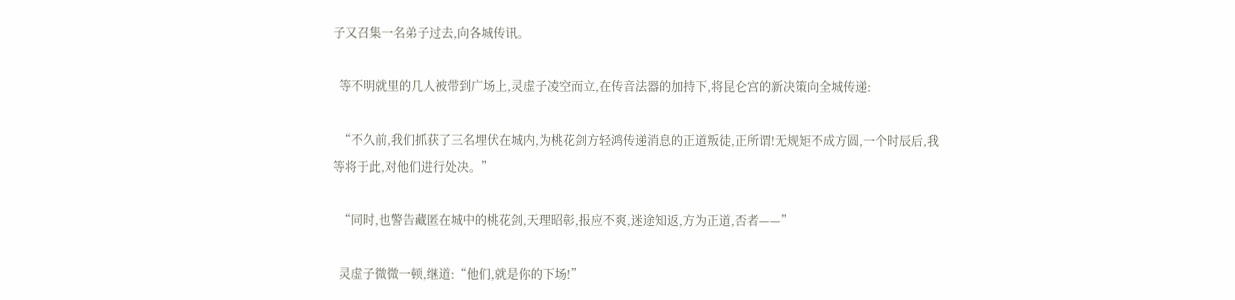子又召集一名弟子过去,向各城传讯。

  等不明就里的几人被带到广场上,灵虚子凌空而立,在传音法器的加持下,将昆仑宫的新决策向全城传递:

  “不久前,我们抓获了三名埋伏在城内,为桃花剑方轻鸿传递消息的正道叛徒,正所谓!无规矩不成方圆,一个时辰后,我等将于此,对他们进行处决。”

  “同时,也警告藏匿在城中的桃花剑,天理昭彰,报应不爽,迷途知返,方为正道,否者——”

  灵虚子微微一顿,继道:“他们,就是你的下场!”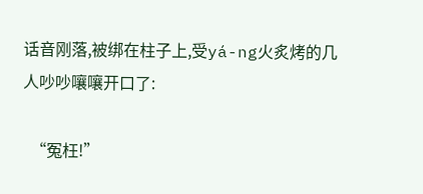话音刚落,被绑在柱子上,受yá-ng火炙烤的几人吵吵嚷嚷开口了:

  “冤枉!”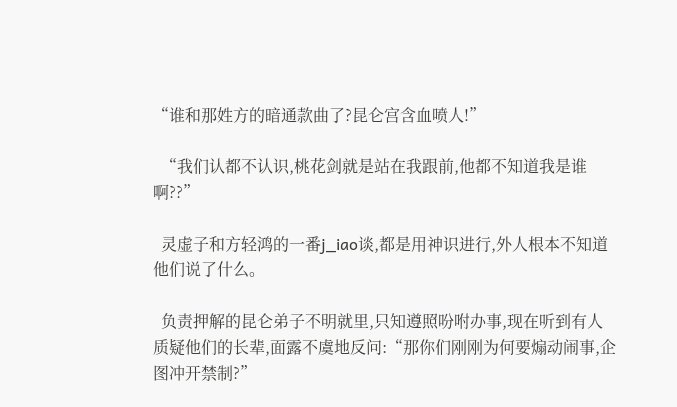“谁和那姓方的暗通款曲了?昆仑宫含血喷人!”

  “我们认都不认识,桃花剑就是站在我跟前,他都不知道我是谁啊??”

  灵虚子和方轻鸿的一番j_iao谈,都是用神识进行,外人根本不知道他们说了什么。

  负责押解的昆仑弟子不明就里,只知遵照吩咐办事,现在听到有人质疑他们的长辈,面露不虞地反问:“那你们刚刚为何要煽动闹事,企图冲开禁制?”